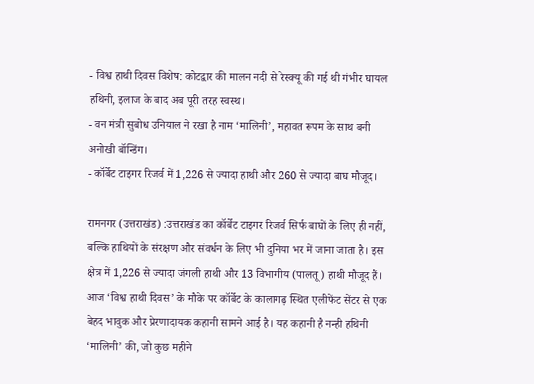- विश्व हाथी दिवस विशेष: कोटद्वार की मालन नदी से रेस्क्यू की गई थी गंभीर घायल हथिनी, इलाज के बाद अब पूरी तरह स्वस्थ।
- वन मंत्री सुबोध उनियाल ने रखा है नाम ‘मालिनी’, महावत रूपम के साथ बनी अनोखी बॉन्डिंग।
- कॉर्बेट टाइगर रिजर्व में 1,226 से ज्यादा हाथी और 260 से ज्यादा बाघ मौजूद।

रामनगर (उत्तराखंड) :उत्तराखंड का कॉर्बेट टाइगर रिजर्व सिर्फ बाघों के लिए ही नहीं, बल्कि हाथियों के संरक्षण और संवर्धन के लिए भी दुनिया भर में जाना जाता है। इस क्षेत्र में 1,226 से ज्यादा जंगली हाथी और 13 विभागीय (पालतू) हाथी मौजूद हैं।
आज ‘विश्व हाथी दिवस’ के मौके पर कॉर्बेट के कालागढ़ स्थित एलीफेंट सेंटर से एक बेहद भावुक और प्रेरणादायक कहानी सामने आई है। यह कहानी है नन्ही हथिनी ‘मालिनी’ की, जो कुछ महीने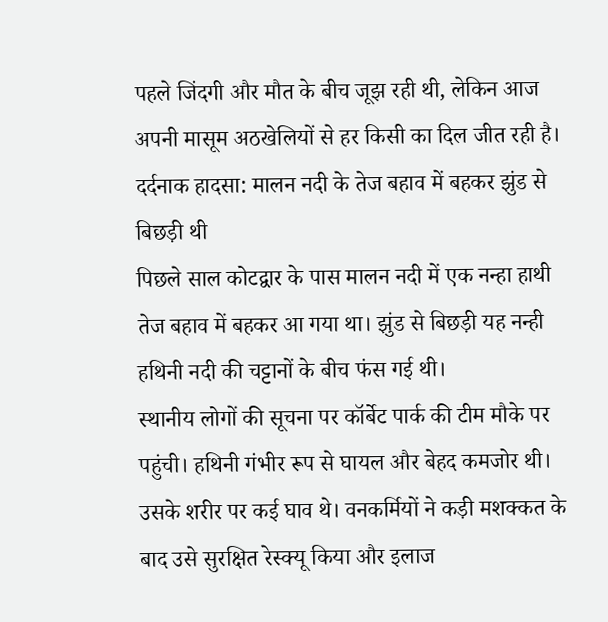पहले जिंदगी और मौत के बीच जूझ रही थी, लेकिन आज अपनी मासूम अठखेलियों से हर किसी का दिल जीत रही है।
दर्दनाक हादसा: मालन नदी के तेज बहाव में बहकर झुंड से बिछड़ी थी
पिछले साल कोटद्वार के पास मालन नदी में एक नन्हा हाथी तेज बहाव में बहकर आ गया था। झुंड से बिछड़ी यह नन्ही हथिनी नदी की चट्टानों के बीच फंस गई थी।
स्थानीय लोगों की सूचना पर कॉर्बेट पार्क की टीम मौके पर पहुंची। हथिनी गंभीर रूप से घायल और बेहद कमजोर थी। उसके शरीर पर कई घाव थे। वनकर्मियों ने कड़ी मशक्कत के बाद उसे सुरक्षित रेस्क्यू किया और इलाज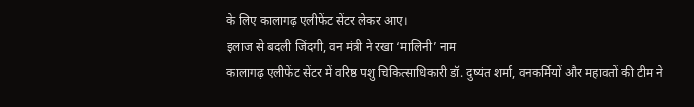के लिए कालागढ़ एलीफेंट सेंटर लेकर आए।
इलाज से बदली जिंदगी, वन मंत्री ने रखा ‘मालिनी’ नाम
कालागढ़ एलीफेंट सेंटर में वरिष्ठ पशु चिकित्साधिकारी डॉ. दुष्यंत शर्मा, वनकर्मियों और महावतों की टीम ने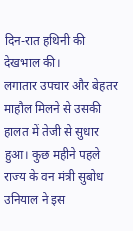दिन-रात हथिनी की देखभाल की।
लगातार उपचार और बेहतर माहौल मिलने से उसकी हालत में तेजी से सुधार हुआ। कुछ महीने पहले राज्य के वन मंत्री सुबोध उनियाल ने इस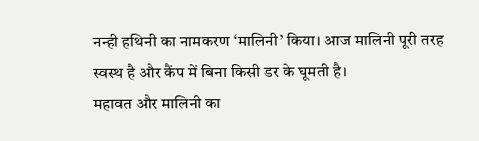नन्ही हथिनी का नामकरण ‘मालिनी’ किया। आज मालिनी पूरी तरह स्वस्थ है और कैंप में बिना किसी डर के घूमती है।
महावत और मालिनी का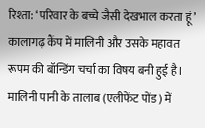रिश्ता: ‘परिवार के बच्चे जैसी देखभाल करता हूं’
कालागढ़ कैंप में मालिनी और उसके महावत रूपम की बॉन्डिंग चर्चा का विषय बनी हुई है। मालिनी पानी के तालाब (एलीफेंट पोंड) में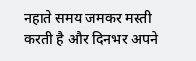नहाते समय जमकर मस्ती करती है और दिनभर अपने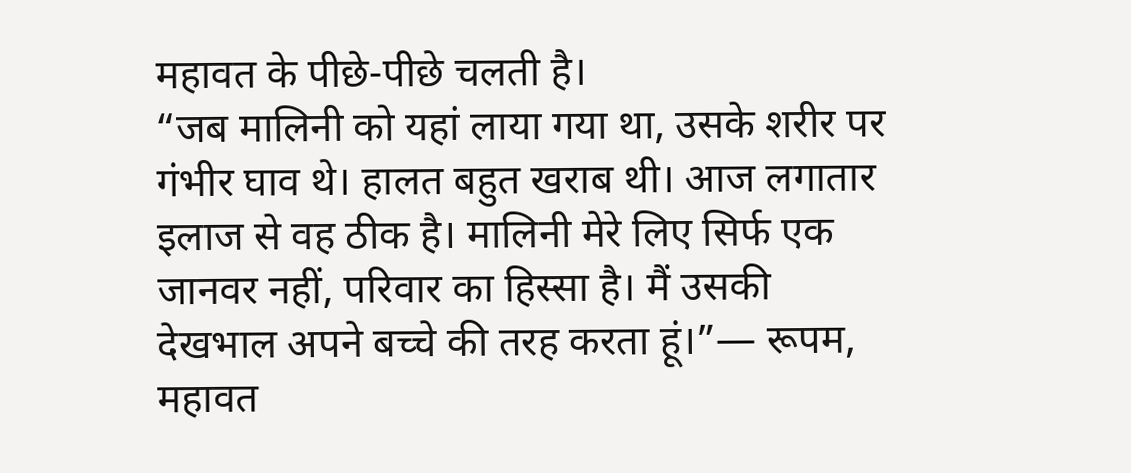महावत के पीछे-पीछे चलती है।
“जब मालिनी को यहां लाया गया था, उसके शरीर पर गंभीर घाव थे। हालत बहुत खराब थी। आज लगातार इलाज से वह ठीक है। मालिनी मेरे लिए सिर्फ एक जानवर नहीं, परिवार का हिस्सा है। मैं उसकी देखभाल अपने बच्चे की तरह करता हूं।”— रूपम, महावत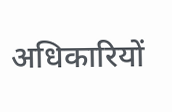अधिकारियों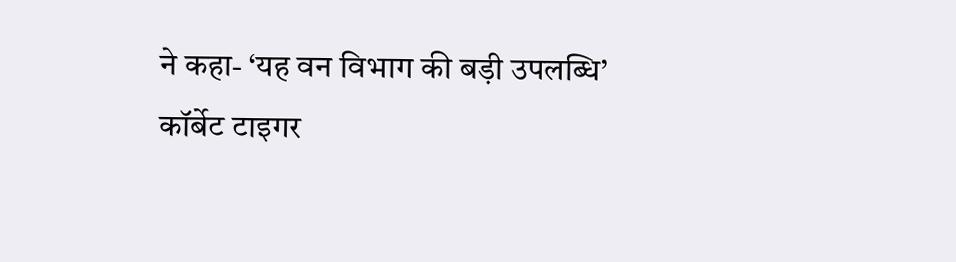ने कहा- ‘यह वन विभाग की बड़ी उपलब्धि’
कॉर्बेट टाइगर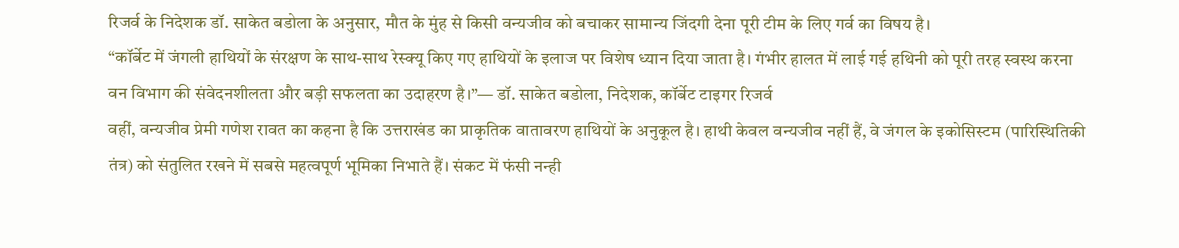रिजर्व के निदेशक डॉ. साकेत बडोला के अनुसार, मौत के मुंह से किसी वन्यजीव को बचाकर सामान्य जिंदगी देना पूरी टीम के लिए गर्व का विषय है।
“कॉर्बेट में जंगली हाथियों के संरक्षण के साथ-साथ रेस्क्यू किए गए हाथियों के इलाज पर विशेष ध्यान दिया जाता है। गंभीर हालत में लाई गई हथिनी को पूरी तरह स्वस्थ करना वन विभाग की संवेदनशीलता और बड़ी सफलता का उदाहरण है।”— डॉ. साकेत बडोला, निदेशक, कॉर्बेट टाइगर रिजर्व
वहीं, वन्यजीव प्रेमी गणेश रावत का कहना है कि उत्तराखंड का प्राकृतिक वातावरण हाथियों के अनुकूल है। हाथी केवल वन्यजीव नहीं हैं, वे जंगल के इकोसिस्टम (पारिस्थितिकी तंत्र) को संतुलित रखने में सबसे महत्वपूर्ण भूमिका निभाते हैं। संकट में फंसी नन्ही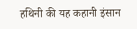हथिनी की यह कहानी इंसान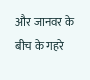और जानवर के बीच के गहरे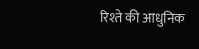रिश्ते की आधुनिक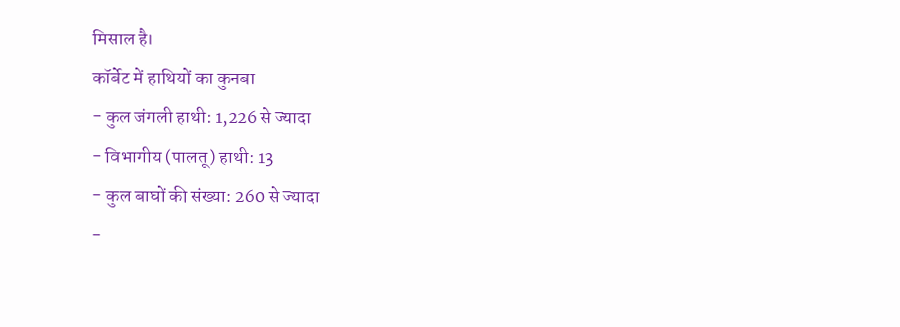मिसाल है।
कॉर्बेट में हाथियों का कुनबा
- कुल जंगली हाथी: 1,226 से ज्यादा
- विभागीय (पालतू) हाथी: 13
- कुल बाघों की संख्या: 260 से ज्यादा
-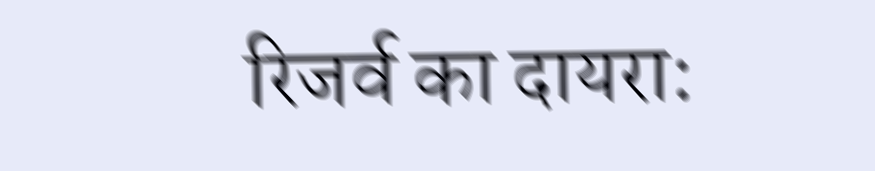रिजर्व का दायरा: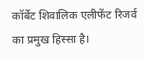कॉर्बेट शिवालिक एलीफेंट रिजर्व का प्रमुख हिस्सा है।